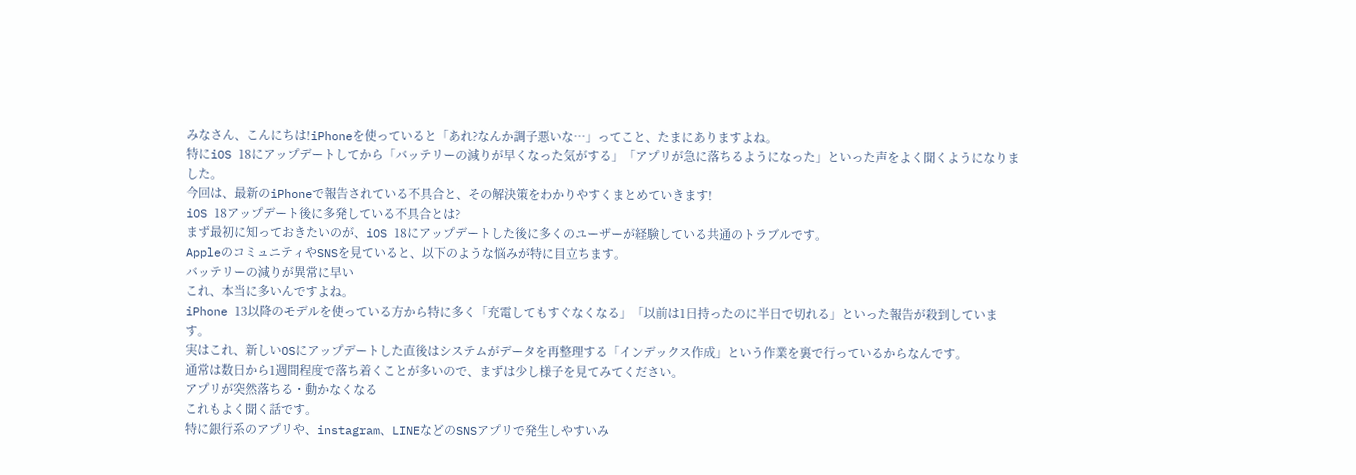みなさん、こんにちは!iPhoneを使っていると「あれ?なんか調子悪いな…」ってこと、たまにありますよね。
特にiOS 18にアップデートしてから「バッテリーの減りが早くなった気がする」「アプリが急に落ちるようになった」といった声をよく聞くようになりました。
今回は、最新のiPhoneで報告されている不具合と、その解決策をわかりやすくまとめていきます!
iOS 18アップデート後に多発している不具合とは?
まず最初に知っておきたいのが、iOS 18にアップデートした後に多くのユーザーが経験している共通のトラブルです。
AppleのコミュニティやSNSを見ていると、以下のような悩みが特に目立ちます。
バッテリーの減りが異常に早い
これ、本当に多いんですよね。
iPhone 13以降のモデルを使っている方から特に多く「充電してもすぐなくなる」「以前は1日持ったのに半日で切れる」といった報告が殺到しています。
実はこれ、新しいOSにアップデートした直後はシステムがデータを再整理する「インデックス作成」という作業を裏で行っているからなんです。
通常は数日から1週間程度で落ち着くことが多いので、まずは少し様子を見てみてください。
アプリが突然落ちる・動かなくなる
これもよく聞く話です。
特に銀行系のアプリや、instagram、LINEなどのSNSアプリで発生しやすいみ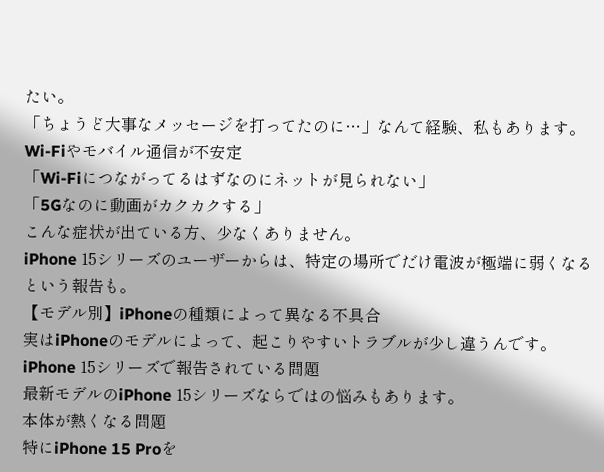たい。
「ちょうど大事なメッセージを打ってたのに…」なんて経験、私もあります。
Wi-Fiやモバイル通信が不安定
「Wi-Fiにつながってるはずなのにネットが見られない」
「5Gなのに動画がカクカクする」
こんな症状が出ている方、少なくありません。
iPhone 15シリーズのユーザーからは、特定の場所でだけ電波が極端に弱くなるという報告も。
【モデル別】iPhoneの種類によって異なる不具合
実はiPhoneのモデルによって、起こりやすいトラブルが少し違うんです。
iPhone 15シリーズで報告されている問題
最新モデルのiPhone 15シリーズならではの悩みもあります。
本体が熱くなる問題
特にiPhone 15 Proを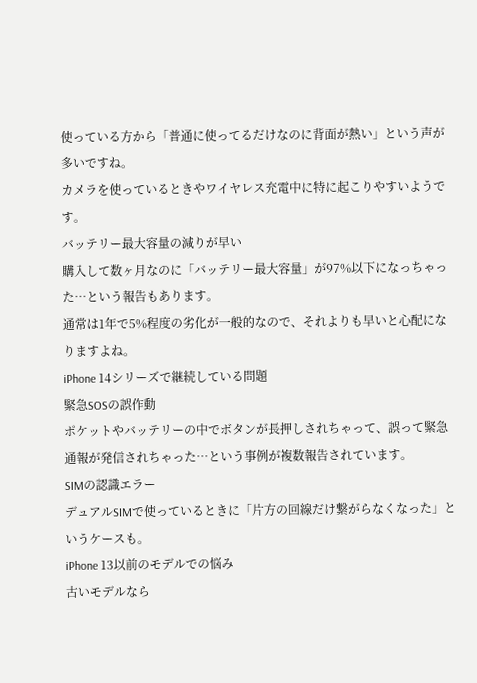使っている方から「普通に使ってるだけなのに背面が熱い」という声が多いですね。
カメラを使っているときやワイヤレス充電中に特に起こりやすいようです。
バッテリー最大容量の減りが早い
購入して数ヶ月なのに「バッテリー最大容量」が97%以下になっちゃった…という報告もあります。
通常は1年で5%程度の劣化が一般的なので、それよりも早いと心配になりますよね。
iPhone 14シリーズで継続している問題
緊急SOSの誤作動
ポケットやバッテリーの中でボタンが長押しされちゃって、誤って緊急通報が発信されちゃった…という事例が複数報告されています。
SIMの認識エラー
デュアルSIMで使っているときに「片方の回線だけ繋がらなくなった」というケースも。
iPhone 13以前のモデルでの悩み
古いモデルなら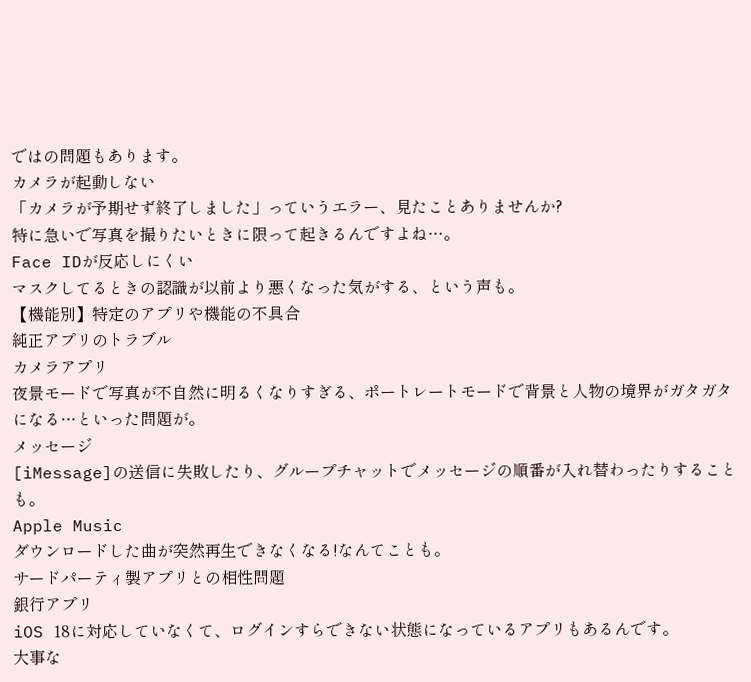ではの問題もあります。
カメラが起動しない
「カメラが予期せず終了しました」っていうエラー、見たことありませんか?
特に急いで写真を撮りたいときに限って起きるんですよね…。
Face IDが反応しにくい
マスクしてるときの認識が以前より悪くなった気がする、という声も。
【機能別】特定のアプリや機能の不具合
純正アプリのトラブル
カメラアプリ
夜景モードで写真が不自然に明るくなりすぎる、ポートレートモードで背景と人物の境界がガタガタになる…といった問題が。
メッセージ
[iMessage]の送信に失敗したり、グループチャットでメッセージの順番が入れ替わったりすることも。
Apple Music
ダウンロードした曲が突然再生できなくなる!なんてことも。
サードパーティ製アプリとの相性問題
銀行アプリ
iOS 18に対応していなくて、ログインすらできない状態になっているアプリもあるんです。
大事な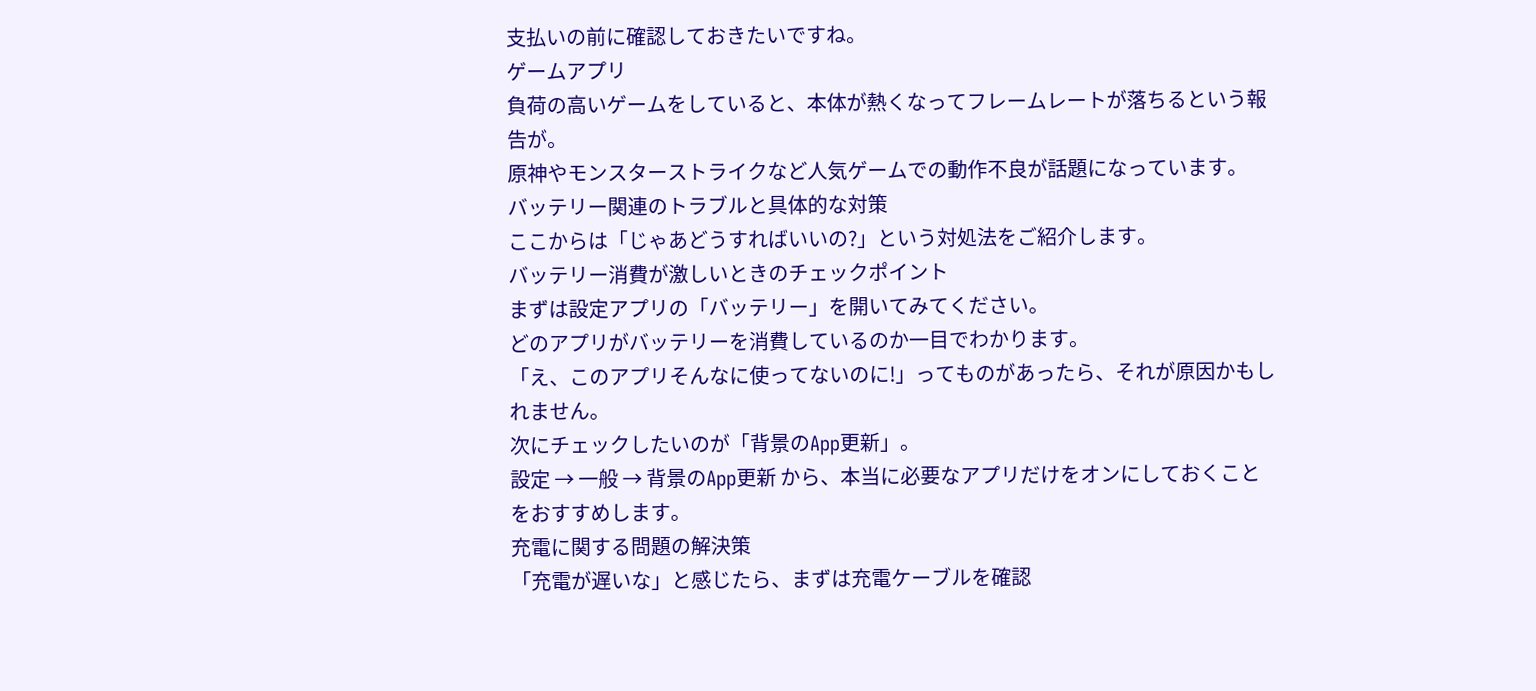支払いの前に確認しておきたいですね。
ゲームアプリ
負荷の高いゲームをしていると、本体が熱くなってフレームレートが落ちるという報告が。
原神やモンスターストライクなど人気ゲームでの動作不良が話題になっています。
バッテリー関連のトラブルと具体的な対策
ここからは「じゃあどうすればいいの?」という対処法をご紹介します。
バッテリー消費が激しいときのチェックポイント
まずは設定アプリの「バッテリー」を開いてみてください。
どのアプリがバッテリーを消費しているのか一目でわかります。
「え、このアプリそんなに使ってないのに!」ってものがあったら、それが原因かもしれません。
次にチェックしたいのが「背景のApp更新」。
設定 → 一般 → 背景のApp更新 から、本当に必要なアプリだけをオンにしておくことをおすすめします。
充電に関する問題の解決策
「充電が遅いな」と感じたら、まずは充電ケーブルを確認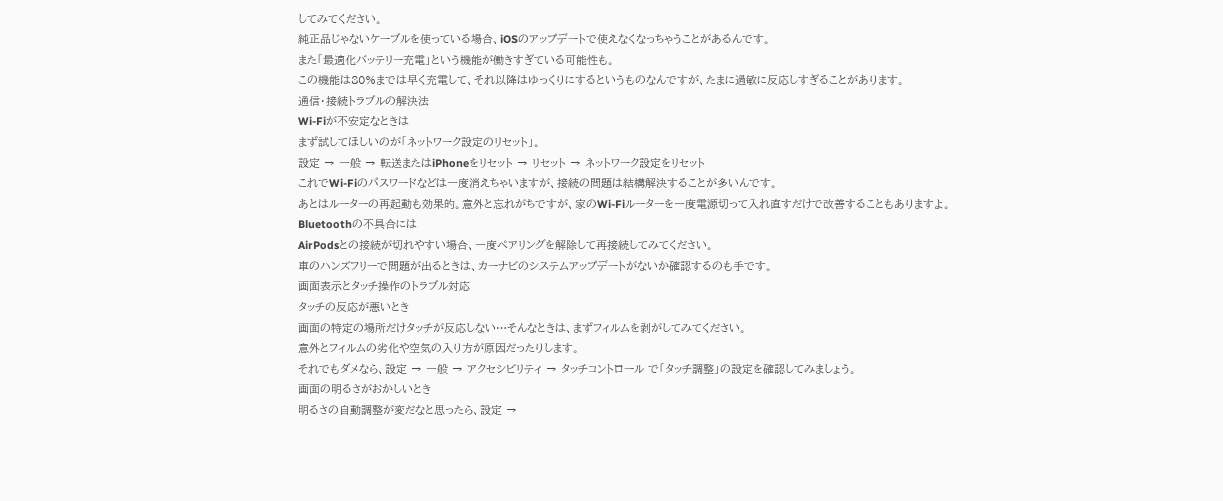してみてください。
純正品じゃないケーブルを使っている場合、iOSのアップデートで使えなくなっちゃうことがあるんです。
また「最適化バッテリー充電」という機能が働きすぎている可能性も。
この機能は80%までは早く充電して、それ以降はゆっくりにするというものなんですが、たまに過敏に反応しすぎることがあります。
通信・接続トラブルの解決法
Wi-Fiが不安定なときは
まず試してほしいのが「ネットワーク設定のリセット」。
設定 → 一般 → 転送またはiPhoneをリセット → リセット → ネットワーク設定をリセット
これでWi-Fiのパスワードなどは一度消えちゃいますが、接続の問題は結構解決することが多いんです。
あとはルーターの再起動も効果的。意外と忘れがちですが、家のWi-Fiルーターを一度電源切って入れ直すだけで改善することもありますよ。
Bluetoothの不具合には
AirPodsとの接続が切れやすい場合、一度ペアリングを解除して再接続してみてください。
車のハンズフリーで問題が出るときは、カーナビのシステムアップデートがないか確認するのも手です。
画面表示とタッチ操作のトラブル対応
タッチの反応が悪いとき
画面の特定の場所だけタッチが反応しない…そんなときは、まずフィルムを剥がしてみてください。
意外とフィルムの劣化や空気の入り方が原因だったりします。
それでもダメなら、設定 → 一般 → アクセシビリティ → タッチコントロール で「タッチ調整」の設定を確認してみましょう。
画面の明るさがおかしいとき
明るさの自動調整が変だなと思ったら、設定 →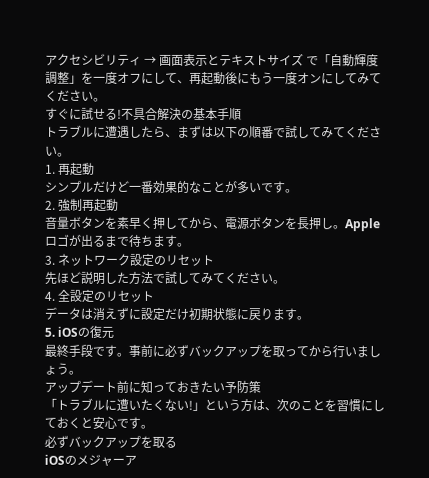アクセシビリティ → 画面表示とテキストサイズ で「自動輝度調整」を一度オフにして、再起動後にもう一度オンにしてみてください。
すぐに試せる!不具合解決の基本手順
トラブルに遭遇したら、まずは以下の順番で試してみてください。
1. 再起動
シンプルだけど一番効果的なことが多いです。
2. 強制再起動
音量ボタンを素早く押してから、電源ボタンを長押し。Appleロゴが出るまで待ちます。
3. ネットワーク設定のリセット
先ほど説明した方法で試してみてください。
4. 全設定のリセット
データは消えずに設定だけ初期状態に戻ります。
5. iOSの復元
最終手段です。事前に必ずバックアップを取ってから行いましょう。
アップデート前に知っておきたい予防策
「トラブルに遭いたくない!」という方は、次のことを習慣にしておくと安心です。
必ずバックアップを取る
iOSのメジャーア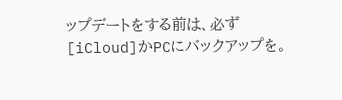ップデートをする前は、必ず[iCloud]かPCにバックアップを。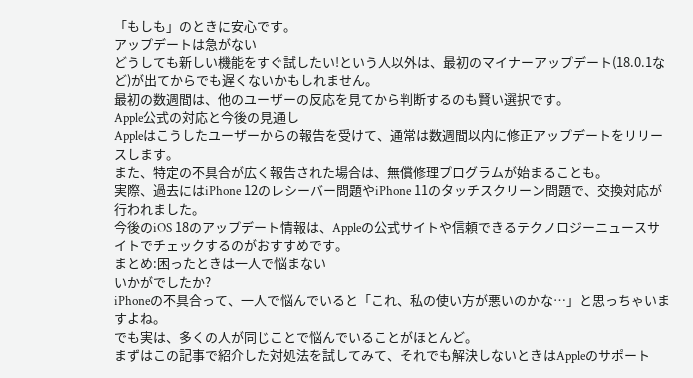「もしも」のときに安心です。
アップデートは急がない
どうしても新しい機能をすぐ試したい!という人以外は、最初のマイナーアップデート(18.0.1など)が出てからでも遅くないかもしれません。
最初の数週間は、他のユーザーの反応を見てから判断するのも賢い選択です。
Apple公式の対応と今後の見通し
Appleはこうしたユーザーからの報告を受けて、通常は数週間以内に修正アップデートをリリースします。
また、特定の不具合が広く報告された場合は、無償修理プログラムが始まることも。
実際、過去にはiPhone 12のレシーバー問題やiPhone 11のタッチスクリーン問題で、交換対応が行われました。
今後のiOS 18のアップデート情報は、Appleの公式サイトや信頼できるテクノロジーニュースサイトでチェックするのがおすすめです。
まとめ:困ったときは一人で悩まない
いかがでしたか?
iPhoneの不具合って、一人で悩んでいると「これ、私の使い方が悪いのかな…」と思っちゃいますよね。
でも実は、多くの人が同じことで悩んでいることがほとんど。
まずはこの記事で紹介した対処法を試してみて、それでも解決しないときはAppleのサポート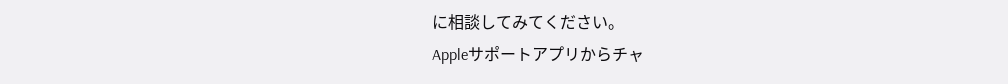に相談してみてください。
Appleサポートアプリからチャ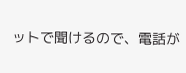ットで聞けるので、電話が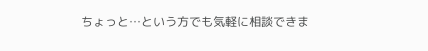ちょっと…という方でも気軽に相談できま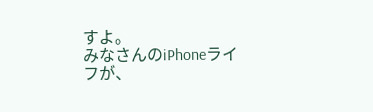すよ。
みなさんのiPhoneライフが、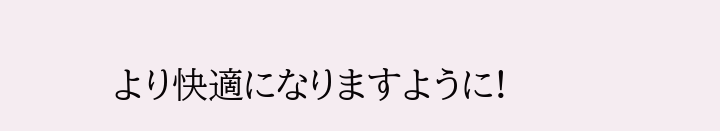より快適になりますように!